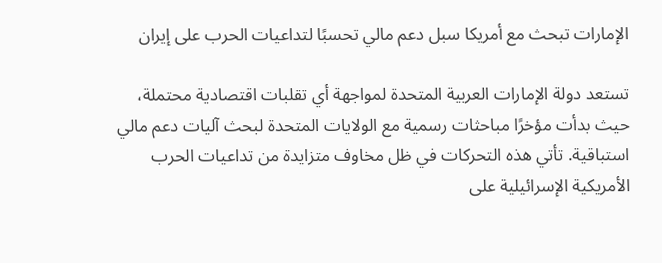الإمارات تبحث مع أمريكا سبل دعم مالي تحسبًا لتداعيات الحرب على إيران

تستعد دولة الإمارات العربية المتحدة لمواجهة أي تقلبات اقتصادية محتملة، حيث بدأت مؤخرًا مباحثات رسمية مع الولايات المتحدة لبحث آليات دعم مالي استباقية. تأتي هذه التحركات في ظل مخاوف متزايدة من تداعيات الحرب الأمريكية الإسرائيلية على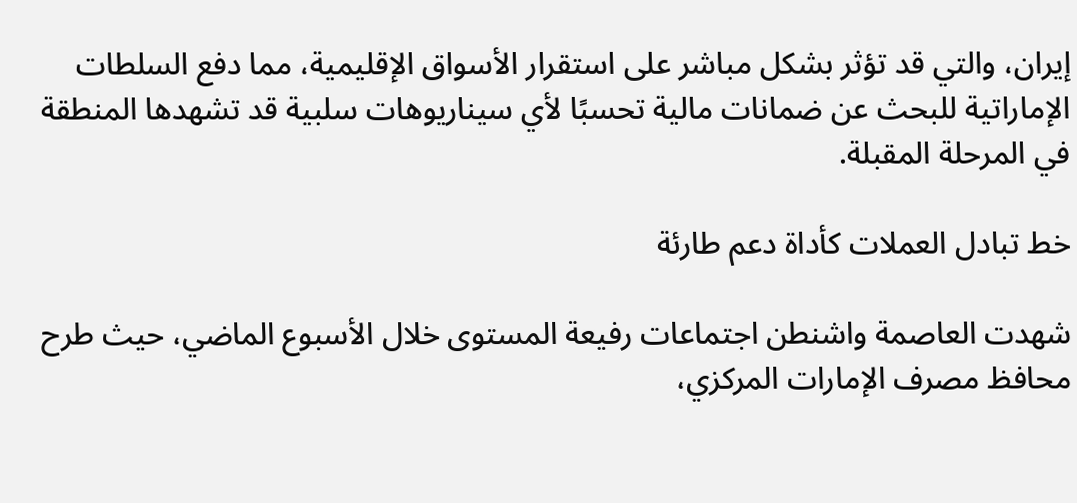إيران، والتي قد تؤثر بشكل مباشر على استقرار الأسواق الإقليمية، مما دفع السلطات الإماراتية للبحث عن ضمانات مالية تحسبًا لأي سيناريوهات سلبية قد تشهدها المنطقة في المرحلة المقبلة.

خط تبادل العملات كأداة دعم طارئة

شهدت العاصمة واشنطن اجتماعات رفيعة المستوى خلال الأسبوع الماضي، حيث طرح محافظ مصرف الإمارات المركزي،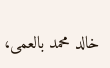خالد محمد بالعمى،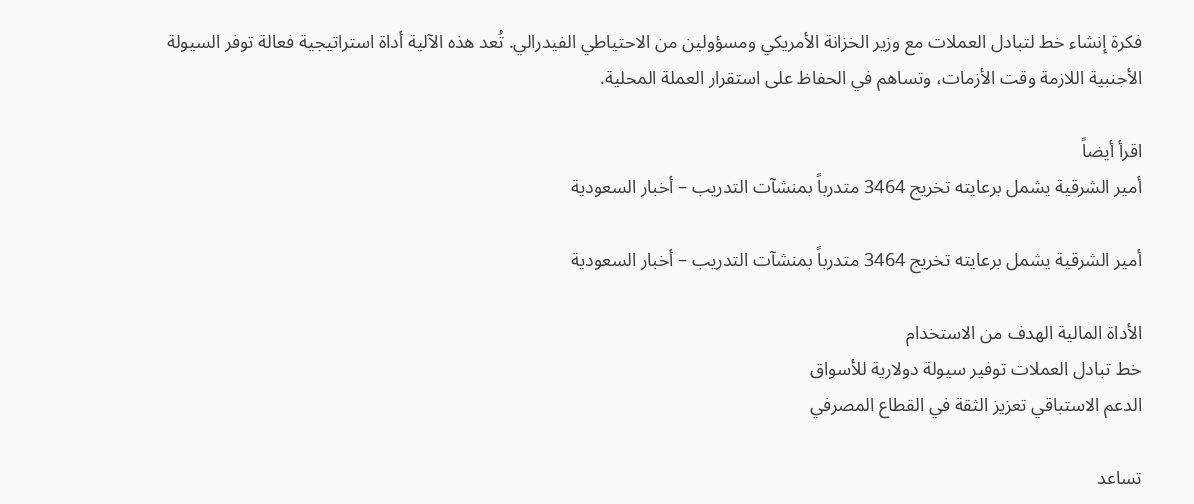فكرة إنشاء خط لتبادل العملات مع وزير الخزانة الأمريكي ومسؤولين من الاحتياطي الفيدرالي. تُعد هذه الآلية أداة استراتيجية فعالة توفر السيولة الأجنبية اللازمة وقت الأزمات، وتساهم في الحفاظ على استقرار العملة المحلية.

اقرأ أيضاً
أمير الشرقية يشمل برعايته تخريج 3464 متدرباً بمنشآت التدريب – أخبار السعودية

أمير الشرقية يشمل برعايته تخريج 3464 متدرباً بمنشآت التدريب – أخبار السعودية

الأداة المالية الهدف من الاستخدام
خط تبادل العملات توفير سيولة دولارية للأسواق
الدعم الاستباقي تعزيز الثقة في القطاع المصرفي

تساعد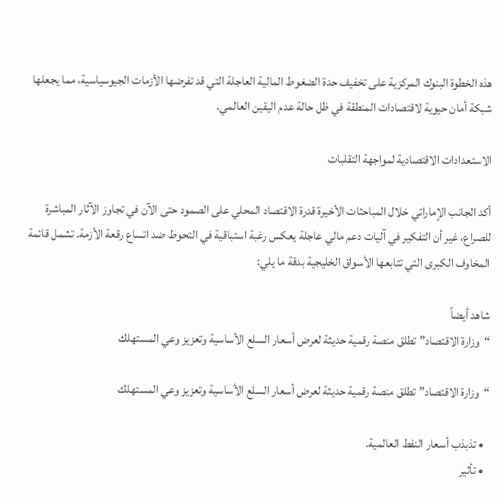هذه الخطوة البنوك المركزية على تخفيف حدة الضغوط المالية العاجلة التي قد تفرضها الأزمات الجيوسياسية، مما يجعلها شبكة أمان حيوية لاقتصادات المنطقة في ظل حالة عدم اليقين العالمي.

الاستعدادات الاقتصادية لمواجهة التقلبات

أكد الجانب الإماراتي خلال المباحثات الأخيرة قدرة الاقتصاد المحلي على الصمود حتى الآن في تجاوز الآثار المباشرة للصراع، غير أن التفكير في آليات دعم مالي عاجلة يعكس رغبة استباقية في التحوط ضد اتساع رقعة الأزمة. تشمل قائمة المخاوف الكبرى التي تتابعها الأسواق الخليجية بدقة ما يلي:

شاهد أيضاً
“وزارة الاقتصاد” تطلق منصة رقمية حديثة لعرض أسعار السلع الأساسية وتعزيز وعي المستهلك

“وزارة الاقتصاد” تطلق منصة رقمية حديثة لعرض أسعار السلع الأساسية وتعزيز وعي المستهلك

  • تذبذب أسعار النفط العالمية.
  • تأثير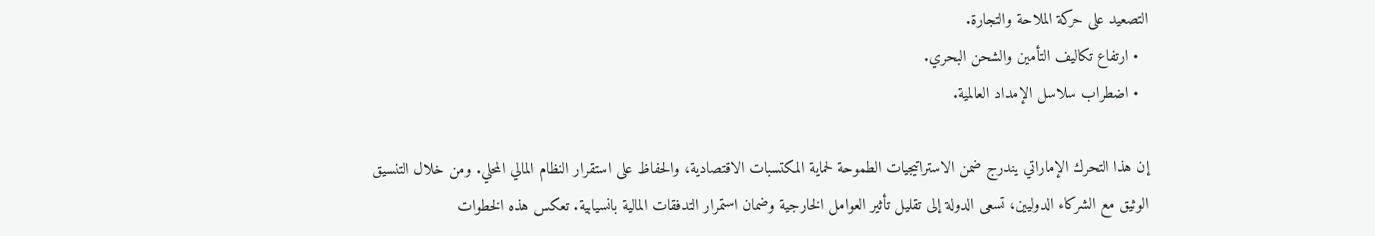التصعيد على حركة الملاحة والتجارة.
  • ارتفاع تكاليف التأمين والشحن البحري.
  • اضطراب سلاسل الإمداد العالمية.

إن هذا التحرك الإماراتي يندرج ضمن الاستراتيجيات الطموحة لحماية المكتسبات الاقتصادية، والحفاظ على استقرار النظام المالي المحلي. ومن خلال التنسيق الوثيق مع الشركاء الدوليين، تسعى الدولة إلى تقليل تأثير العوامل الخارجية وضمان استمرار التدفقات المالية بانسيابية. تعكس هذه الخطوات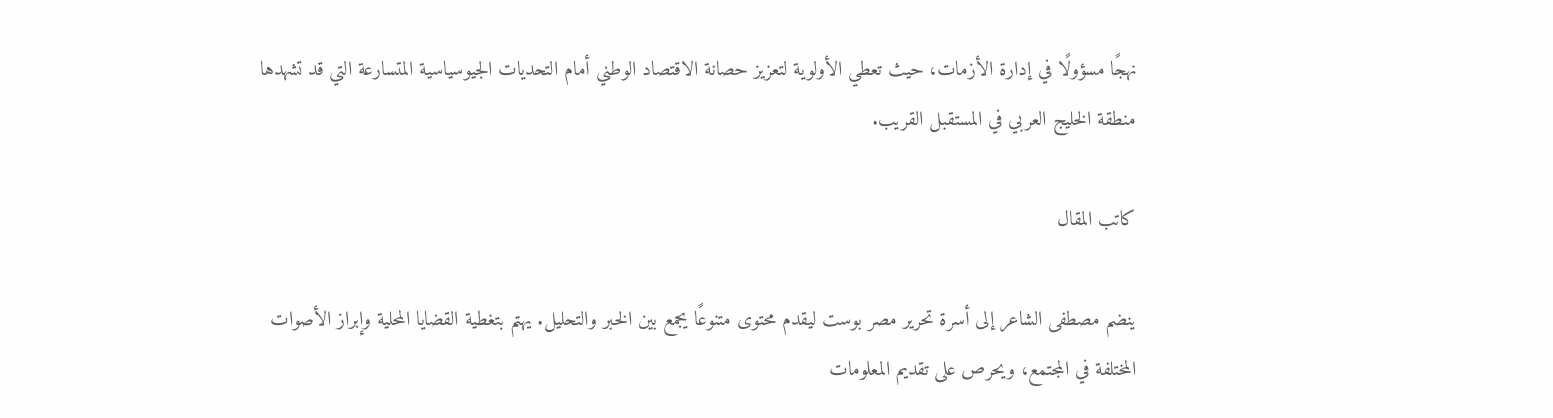نهجًا مسؤولًا في إدارة الأزمات، حيث تعطي الأولوية لتعزيز حصانة الاقتصاد الوطني أمام التحديات الجيوسياسية المتسارعة التي قد تشهدها منطقة الخليج العربي في المستقبل القريب.

كاتب المقال

ينضم مصطفى الشاعر إلى أسرة تحرير مصر بوست ليقدم محتوى متنوعًا يجمع بين الخبر والتحليل. يهتم بتغطية القضايا المحلية وإبراز الأصوات المختلفة في المجتمع، ويحرص على تقديم المعلومات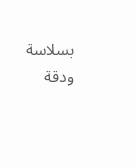بسلاسة ودقة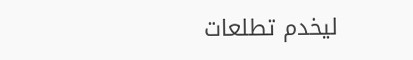ليخدم تطلعات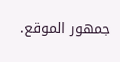جمهور الموقع.